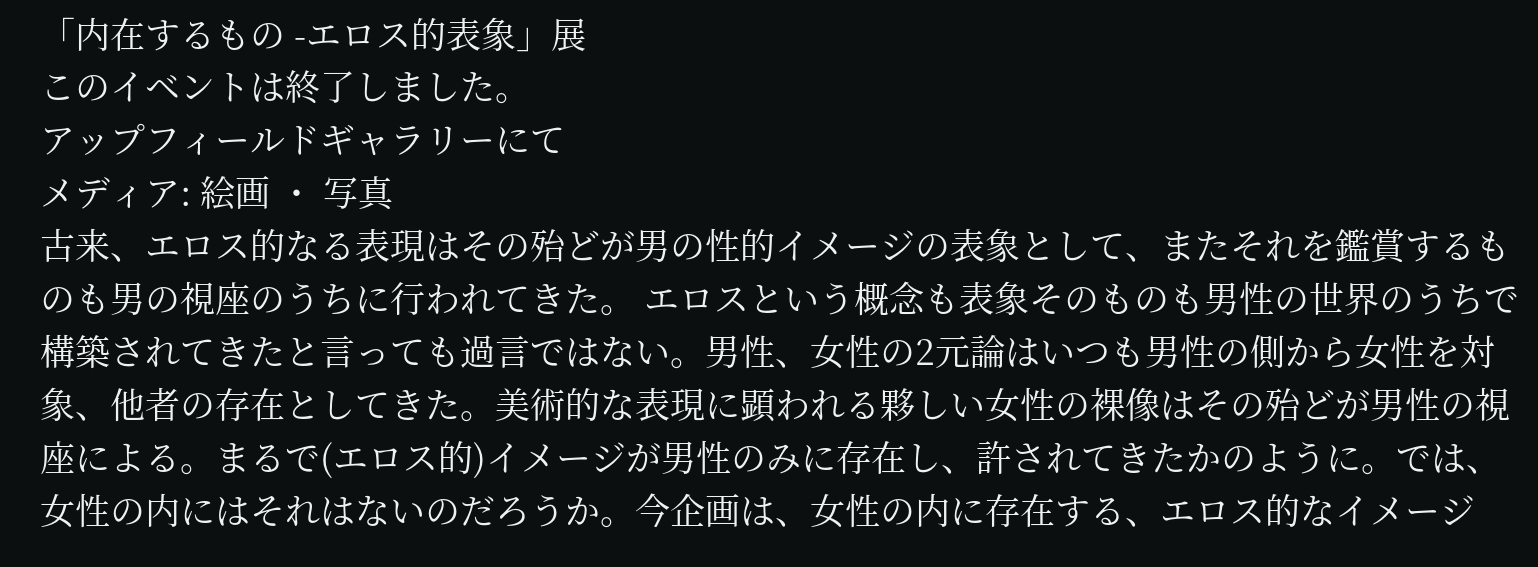「内在するもの -エロス的表象」展
このイベントは終了しました。
アップフィールドギャラリーにて
メディア: 絵画 ・ 写真
古来、エロス的なる表現はその殆どが男の性的イメージの表象として、またそれを鑑賞するものも男の視座のうちに行われてきた。 エロスという概念も表象そのものも男性の世界のうちで構築されてきたと言っても過言ではない。男性、女性の2元論はいつも男性の側から女性を対象、他者の存在としてきた。美術的な表現に顕われる夥しい女性の裸像はその殆どが男性の視座による。まるで(エロス的)イメージが男性のみに存在し、許されてきたかのように。では、女性の内にはそれはないのだろうか。今企画は、女性の内に存在する、エロス的なイメージ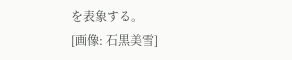を表象する。
[画像: 石黒美雪]